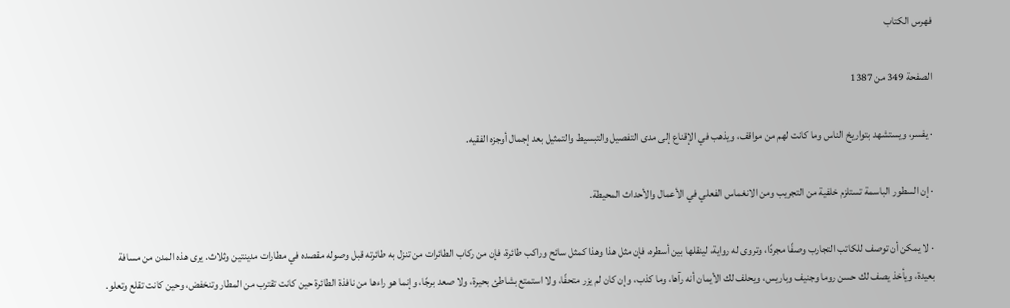فهرس الكتاب

الصفحة 349 من 1387

· يفسر، ويستشهد بتواريخ الناس وما كانت لهم من مواقف، ويذهب في الإقناع إلى مدى التفصيل والتبسيط والتمثيل بعد إجمال أوجزه الفقيه.

· إن السطور الباسمة تستلزم خلفية من التجريب ومن الانغماس الفعلي في الأعمال والأحداث المحيطة.

· لا يمكن أن توصف للكاتب التجارب وصفًا مجردًا، وتروى له رواية، لينقلها بين أسطره، فإن مثل هذا وهذا كمثل سائح وراكب طائرة، فإن من ركاب الطائرات من تنزل به طائرته قبل وصوله مقصده في مطارات مدينتين وثلاث. يرى هذه المدن من مسافة بعيدة، ويأخذ يصف لك حسن روما وجنيف وباريس، ويحلف لك الأيمان أنه رآها، وما كذب، وإن كان لم يزر متحفًا، ولا استمتع بشاطئ بحيرة، ولا صعد برجًا، وإنما هو راءها من نافذة الطائرة حين كانت تقترب من المطار وتنخفض، وحين كانت تقلع وتعلو.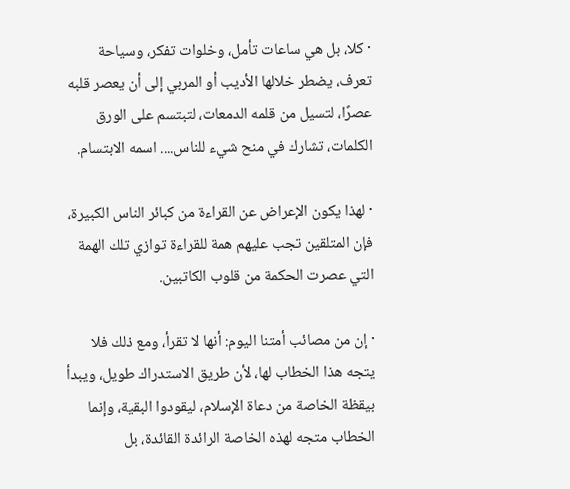· كلا، بل هي ساعات تأمل، وخلوات تفكر، وسياحة تعرف، يضطر خلالها الأديب أو المربي إلى أن يعصر قلبه عصرًا، لتسيل من قلمه الدمعات، لتبتسم على الورق الكلمات، تشارك في منح شيء للناس.... اسمه الابتسام.

· لهذا يكون الإعراض عن القراءة من كبائر الناس الكبيرة، فإن المتلقين تجب عليهم همة للقراءة توازي تلك الهمة التي عصرت الحكمة من قلوب الكاتبين.

· إن من مصائب أمتنا اليوم: أنها لا تقرأ، ومع ذلك فلا يتجه هذا الخطاب لها، لأن طريق الاستدراك طويل، ويبدأ بيقظة الخاصة من دعاة الإسلام، ليقودوا البقية، وإنما الخطاب متجه لهذه الخاصة الرائدة القائدة، بل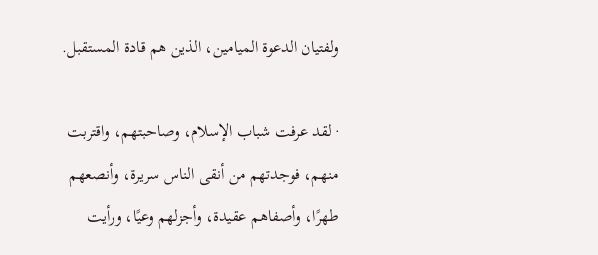ولفتيان الدعوة الميامين، الذين هم قادة المستقبل.

· لقد عرفت شباب الإسلام، وصاحبتهم، واقتربت منهم، فوجدتهم من أنقى الناس سريرة، وأنصعهم طهرًا، وأصفاهم عقيدة، وأجزلهم وعيًا، ورأيت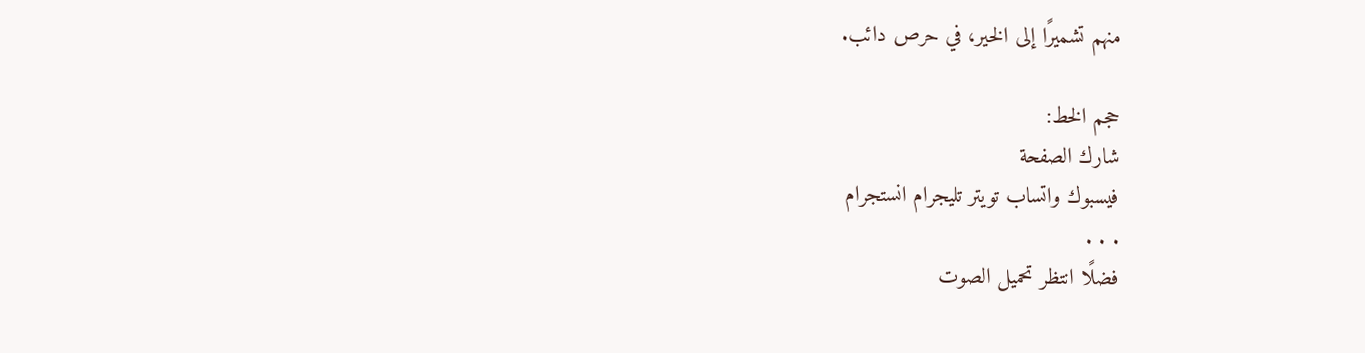منهم تشميرًا إلى الخير، في حرص دائب.

حجم الخط:
شارك الصفحة
فيسبوك واتساب تويتر تليجرام انستجرام
. . .
فضلًا انتظر تحميل الصوت